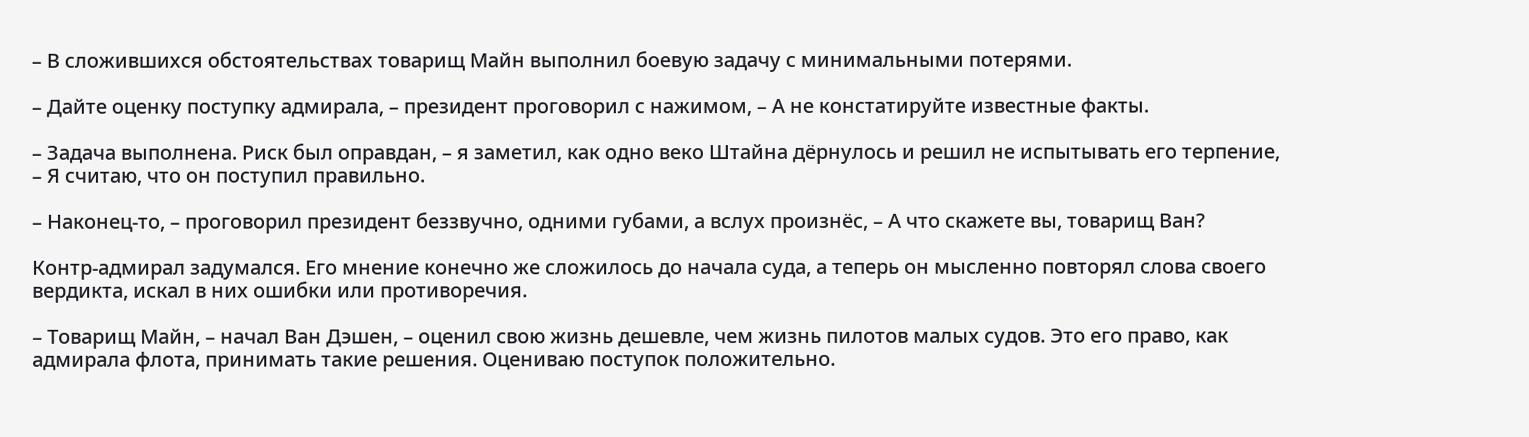– В сложившихся обстоятельствах товарищ Майн выполнил боевую задачу с минимальными потерями.

– Дайте оценку поступку адмирала, – президент проговорил с нажимом, – А не констатируйте известные факты.

– Задача выполнена. Риск был оправдан, – я заметил, как одно веко Штайна дёрнулось и решил не испытывать его терпение, – Я считаю, что он поступил правильно.

– Наконец-то, – проговорил президент беззвучно, одними губами, а вслух произнёс, – А что скажете вы, товарищ Ван?

Контр-адмирал задумался. Его мнение конечно же сложилось до начала суда, а теперь он мысленно повторял слова своего вердикта, искал в них ошибки или противоречия.

– Товарищ Майн, – начал Ван Дэшен, – оценил свою жизнь дешевле, чем жизнь пилотов малых судов. Это его право, как адмирала флота, принимать такие решения. Оцениваю поступок положительно.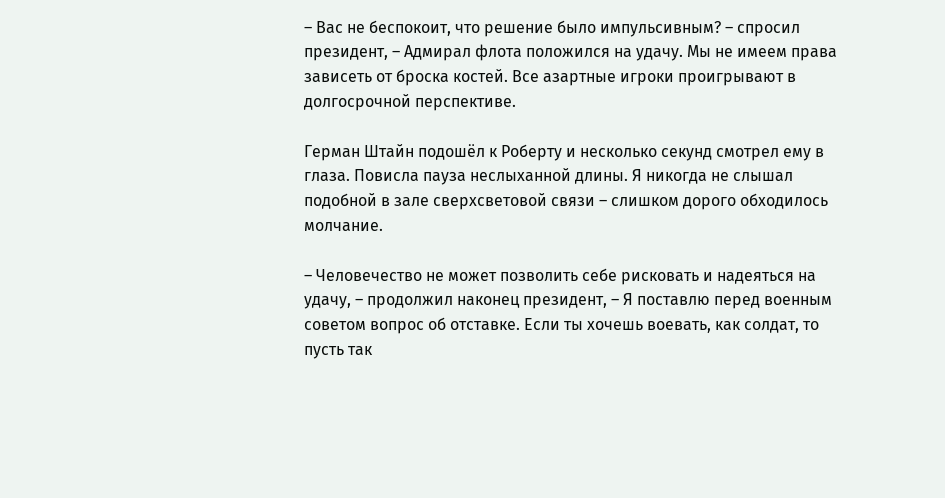– Вас не беспокоит, что решение было импульсивным? – спросил президент, – Адмирал флота положился на удачу. Мы не имеем права зависеть от броска костей. Все азартные игроки проигрывают в долгосрочной перспективе.

Герман Штайн подошёл к Роберту и несколько секунд смотрел ему в глаза. Повисла пауза неслыханной длины. Я никогда не слышал подобной в зале сверхсветовой связи – слишком дорого обходилось молчание.

– Человечество не может позволить себе рисковать и надеяться на удачу, – продолжил наконец президент, – Я поставлю перед военным советом вопрос об отставке. Если ты хочешь воевать, как солдат, то пусть так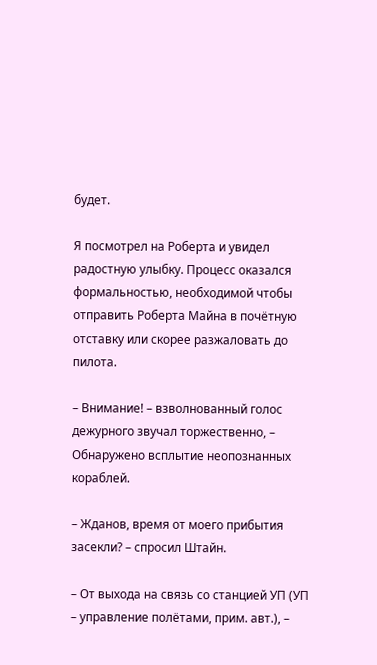будет.

Я посмотрел на Роберта и увидел радостную улыбку. Процесс оказался формальностью, необходимой чтобы отправить Роберта Майна в почётную отставку или скорее разжаловать до пилота.

– Внимание! – взволнованный голос дежурного звучал торжественно, – Обнаружено всплытие неопознанных кораблей.

– Жданов, время от моего прибытия засекли? – спросил Штайн.

– От выхода на связь со станцией УП (УП – управление полётами, прим. авт.), –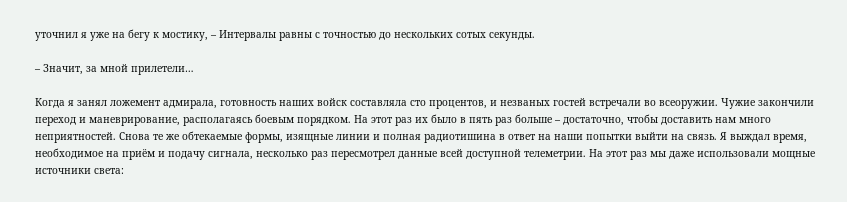уточнил я уже на бегу к мостику, – Интервалы равны с точностью до нескольких сотых секунды.

– Значит, за мной прилетели…

Когда я занял ложемент адмирала, готовность наших войск составляла сто процентов, и незваных гостей встречали во всеоружии. Чужие закончили переход и маневрирование, располагаясь боевым порядком. На этот раз их было в пять раз больше – достаточно, чтобы доставить нам много неприятностей. Снова те же обтекаемые формы, изящные линии и полная радиотишина в ответ на наши попытки выйти на связь. Я выждал время, необходимое на приём и подачу сигнала, несколько раз пересмотрел данные всей доступной телеметрии. На этот раз мы даже использовали мощные источники света: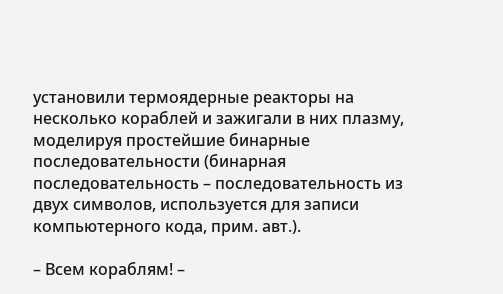установили термоядерные реакторы на несколько кораблей и зажигали в них плазму, моделируя простейшие бинарные последовательности (бинарная последовательность – последовательность из двух символов, используется для записи компьютерного кода, прим. авт.).

– Всем кораблям! –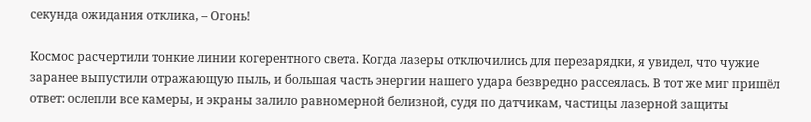секунда ожидания отклика, – Огонь!

Космос расчертили тонкие линии когерентного света. Когда лазеры отключились для перезарядки, я увидел, что чужие заранее выпустили отражающую пыль, и большая часть энергии нашего удара безвредно рассеялась. В тот же миг пришёл ответ: ослепли все камеры, и экраны залило равномерной белизной, судя по датчикам, частицы лазерной защиты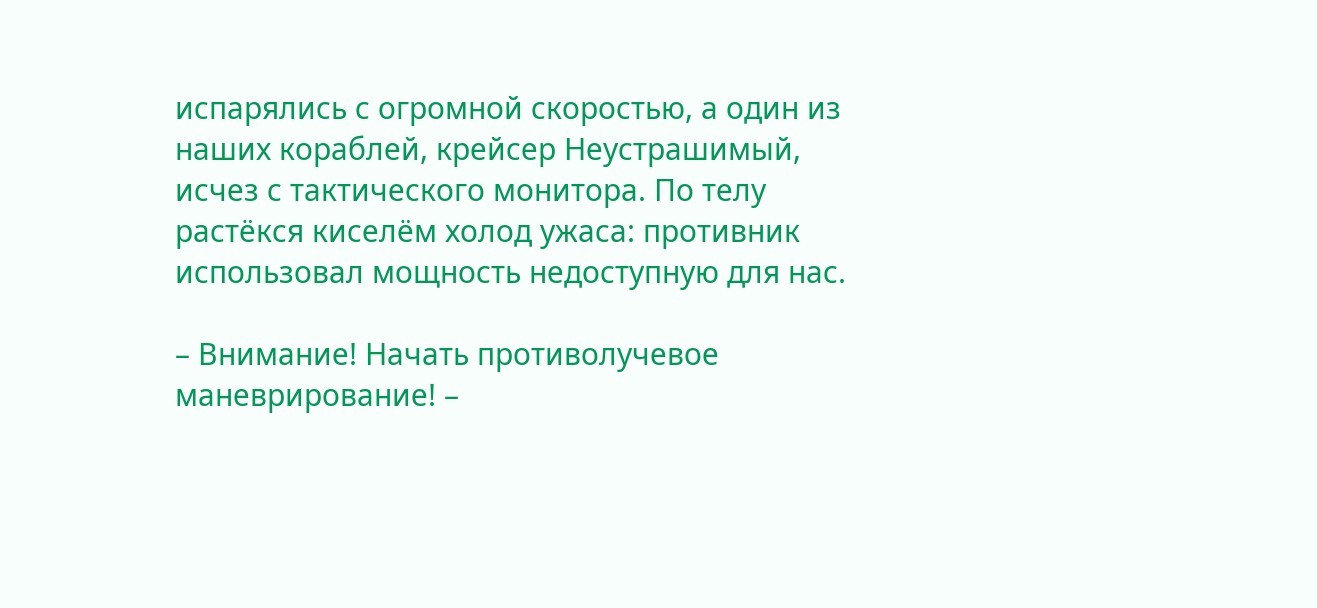испарялись с огромной скоростью, а один из наших кораблей, крейсер Неустрашимый, исчез с тактического монитора. По телу растёкся киселём холод ужаса: противник использовал мощность недоступную для нас.

– Внимание! Начать противолучевое маневрирование! –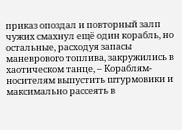приказ опоздал и повторный залп чужих смахнул ещё один корабль, но остальные, расходуя запасы маневрового топлива, закружились в хаотическом танце, – Кораблям-носителям выпустить штурмовики и максимально рассеять в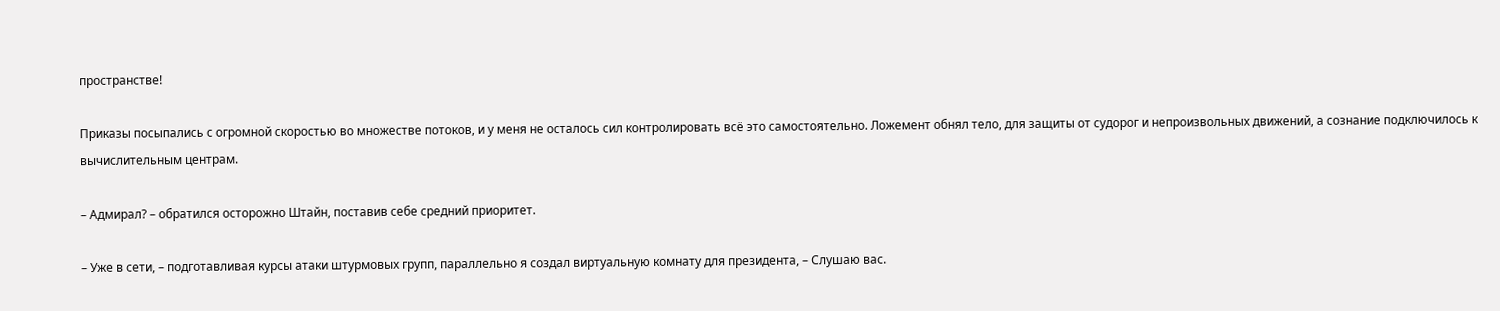пространстве!

Приказы посыпались с огромной скоростью во множестве потоков, и у меня не осталось сил контролировать всё это самостоятельно. Ложемент обнял тело, для защиты от судорог и непроизвольных движений, а сознание подключилось к вычислительным центрам.

– Адмирал? – обратился осторожно Штайн, поставив себе средний приоритет.

– Уже в сети, – подготавливая курсы атаки штурмовых групп, параллельно я создал виртуальную комнату для президента, – Слушаю вас.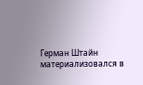Герман Штайн материализовался в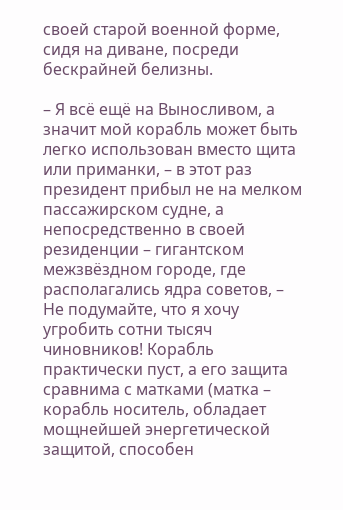своей старой военной форме, сидя на диване, посреди бескрайней белизны.

– Я всё ещё на Выносливом, а значит мой корабль может быть легко использован вместо щита или приманки, – в этот раз президент прибыл не на мелком пассажирском судне, а непосредственно в своей резиденции – гигантском межзвёздном городе, где располагались ядра советов, – Не подумайте, что я хочу угробить сотни тысяч чиновников! Корабль практически пуст, а его защита сравнима с матками (матка – корабль носитель, обладает мощнейшей энергетической защитой, способен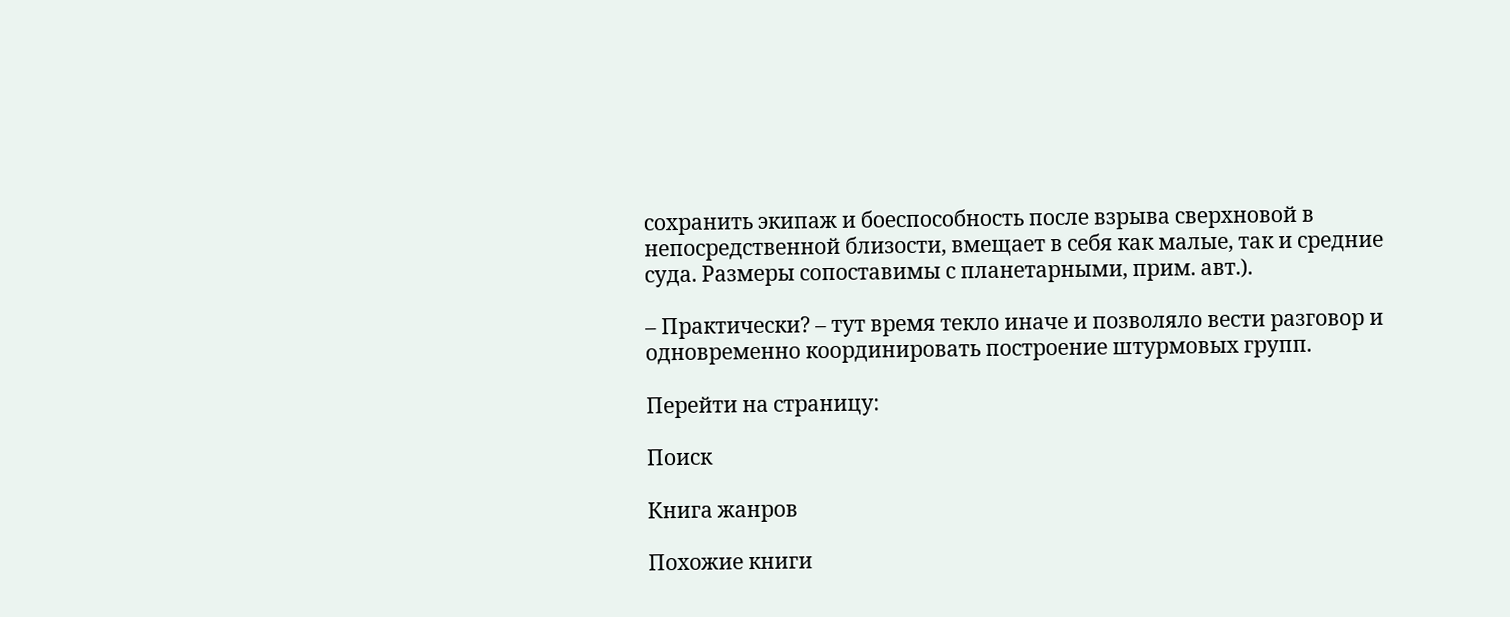сохранить экипаж и боеспособность после взрыва сверхновой в непосредственной близости, вмещает в себя как малые, так и средние суда. Размеры сопоставимы с планетарными, прим. авт.).

– Практически? – тут время текло иначе и позволяло вести разговор и одновременно координировать построение штурмовых групп.

Перейти на страницу:

Поиск

Книга жанров

Похожие книги